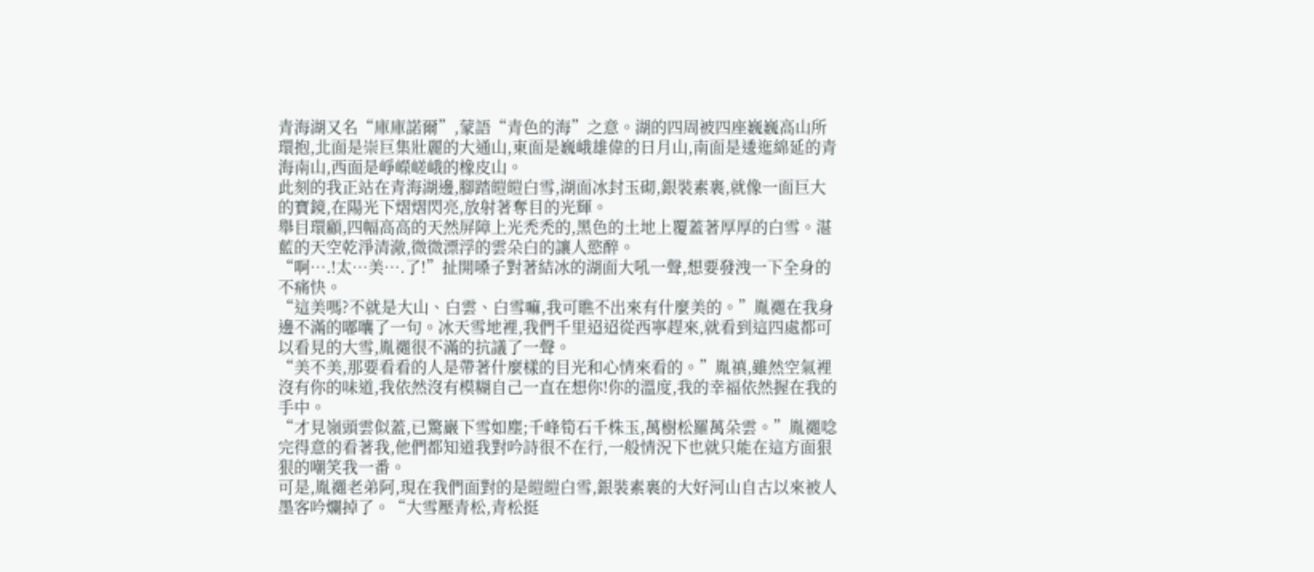青海湖又名“庫庫諾爾”,蒙語“青色的海”之意。湖的四周被四座巍巍高山所環抱,北面是崇巨集壯麗的大通山,東面是巍峨雄偉的日月山,南面是逶迤綿延的青海南山,西面是崢嶸嵯峨的橡皮山。
此刻的我正站在青海湖邊,腳踏皚皚白雪,湖面冰封玉砌,銀裝素裹,就像一面巨大的寶鏡,在陽光下熠熠閃亮,放射著奪目的光輝。
舉目環顧,四幅高高的天然屏障上光禿禿的,黑色的土地上覆蓋著厚厚的白雪。湛藍的天空乾淨清澈,微微漂浮的雲朵白的讓人慾醉。
“啊….!太…美….了!”扯開嗓子對著結冰的湖面大吼一聲,想要發洩一下全身的不痛快。
“這美嗎?不就是大山、白雲、白雪嘛,我可瞧不出來有什麼美的。”胤禵在我身邊不滿的嘟囔了一句。冰天雪地裡,我們千里迢迢從西寧趕來,就看到這四處都可以看見的大雪,胤禵很不滿的抗議了一聲。
“美不美,那要看看的人是帶著什麼樣的目光和心情來看的。”胤禛,雖然空氣裡沒有你的味道,我依然沒有模糊自己一直在想你!你的溫度,我的幸福依然握在我的手中。
“才見嶺頭雲似蓋,已驚巖下雪如塵;千峰筍石千株玉,萬樹松羅萬朵雲。”胤禵唸完得意的看著我,他們都知道我對吟詩很不在行,一般情況下也就只能在這方面狠狠的嘲笑我一番。
可是,胤禵老弟阿,現在我們面對的是皚皚白雪,銀裝素裹的大好河山自古以來被人墨客吟爛掉了。“大雪壓青松,青松挺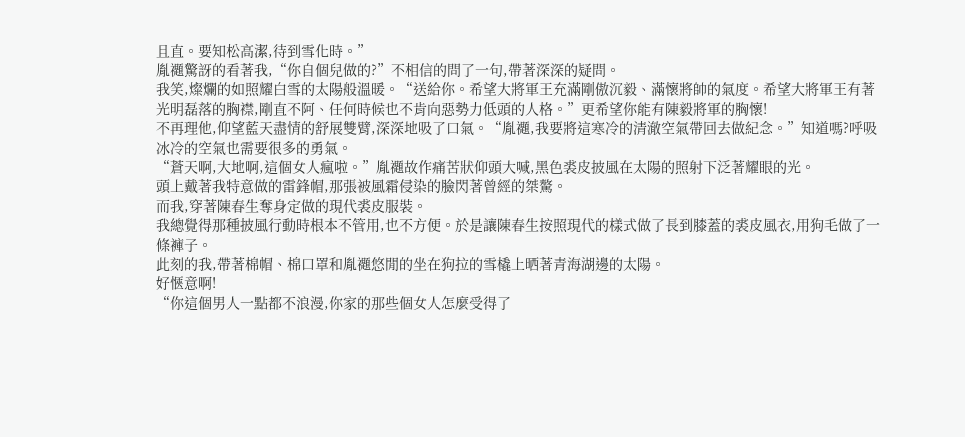且直。要知松高潔,待到雪化時。”
胤禵驚訝的看著我,“你自個兒做的?”不相信的問了一句,帶著深深的疑問。
我笑,燦爛的如照耀白雪的太陽般溫暖。“送給你。希望大將軍王充滿剛傲沉毅、滿懷將帥的氣度。希望大將軍王有著光明磊落的胸襟,剛直不阿、任何時候也不肯向惡勢力低頭的人格。”更希望你能有陳毅將軍的胸懷!
不再理他,仰望藍天盡情的舒展雙臂,深深地吸了口氣。“胤禵,我要將這寒冷的清澈空氣帶回去做紀念。”知道嗎?呼吸冰冷的空氣也需要很多的勇氣。
“蒼天啊,大地啊,這個女人瘋啦。”胤禵故作痛苦狀仰頭大喊,黑色裘皮披風在太陽的照射下泛著耀眼的光。
頭上戴著我特意做的雷鋒帽,那張被風霜侵染的臉閃著曾經的桀驁。
而我,穿著陳春生奪身定做的現代裘皮服裝。
我總覺得那種披風行動時根本不管用,也不方便。於是讓陳春生按照現代的樣式做了長到膝蓋的裘皮風衣,用狗毛做了一條褲子。
此刻的我,帶著棉帽、棉口罩和胤禵悠閒的坐在狗拉的雪橇上晒著青海湖邊的太陽。
好愜意啊!
“你這個男人一點都不浪漫,你家的那些個女人怎麼受得了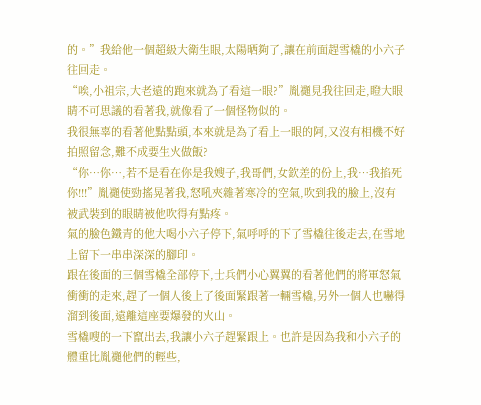的。”我給他一個超級大衛生眼,太陽晒夠了,讓在前面趕雪橇的小六子往回走。
“唉,小祖宗,大老遠的跑來就為了看這一眼?”胤禵見我往回走,瞪大眼睛不可思議的看著我,就像看了一個怪物似的。
我很無辜的看著他點點頭,本來就是為了看上一眼的阿,又沒有相機不好拍照留念,難不成要生火做飯?
“你…你…,若不是看在你是我嫂子,我哥們,女欽差的份上,我…我掐死你!!!”胤禵使勁搖晃著我,怒吼夾雜著寒冷的空氣,吹到我的臉上,沒有被武裝到的眼睛被他吹得有點疼。
氣的臉色鐵青的他大喝小六子停下,氣呼呼的下了雪橇往後走去,在雪地上留下一串串深深的腳印。
跟在後面的三個雪橇全部停下,士兵們小心翼翼的看著他們的將軍怒氣衝衝的走來,趕了一個人後上了後面緊跟著一輛雪橇,另外一個人也嚇得溜到後面,遠離這座要爆發的火山。
雪橇嗖的一下竄出去,我讓小六子趕緊跟上。也許是因為我和小六子的體重比胤禵他們的輕些,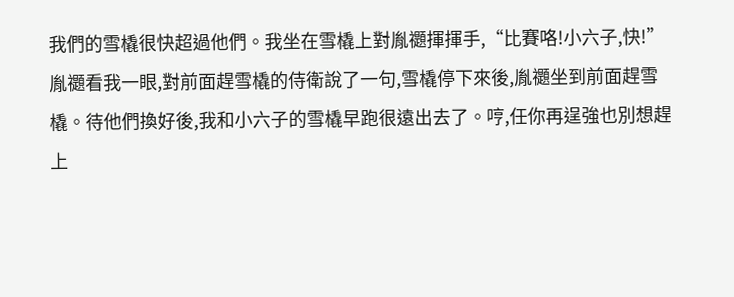我們的雪橇很快超過他們。我坐在雪橇上對胤禵揮揮手,“比賽咯!小六子,快!”
胤禵看我一眼,對前面趕雪橇的侍衛說了一句,雪橇停下來後,胤禵坐到前面趕雪橇。待他們換好後,我和小六子的雪橇早跑很遠出去了。哼,任你再逞強也別想趕上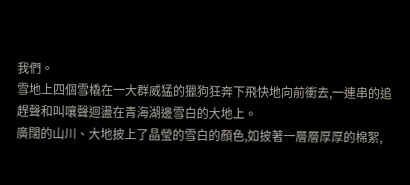我們。
雪地上四個雪橇在一大群威猛的獵狗狂奔下飛快地向前衝去,一連串的追趕聲和叫嚷聲迴盪在青海湖邊雪白的大地上。
廣闊的山川、大地披上了晶瑩的雪白的顏色,如披著一層層厚厚的棉絮,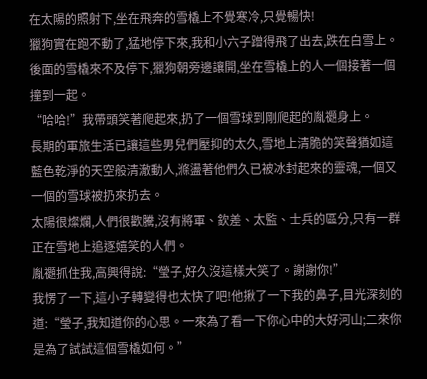在太陽的照射下,坐在飛奔的雪橇上不覺寒冷,只覺暢快!
獵狗實在跑不動了,猛地停下來,我和小六子蹭得飛了出去,跌在白雪上。後面的雪橇來不及停下,獵狗朝旁邊讓開,坐在雪橇上的人一個接著一個撞到一起。
“哈哈!”我帶頭笑著爬起來,扔了一個雪球到剛爬起的胤禵身上。
長期的軍旅生活已讓這些男兒們壓抑的太久,雪地上清脆的笑聲猶如這藍色乾淨的天空般清澈動人,滌盪著他們久已被冰封起來的靈魂,一個又一個的雪球被扔來扔去。
太陽很燦爛,人們很歡騰,沒有將軍、欽差、太監、士兵的區分,只有一群正在雪地上追逐嬉笑的人們。
胤禵抓住我,高興得說:“瑩子,好久沒這樣大笑了。謝謝你!”
我愣了一下,這小子轉變得也太快了吧!他揪了一下我的鼻子,目光深刻的道:“瑩子,我知道你的心思。一來為了看一下你心中的大好河山;二來你是為了試試這個雪橇如何。”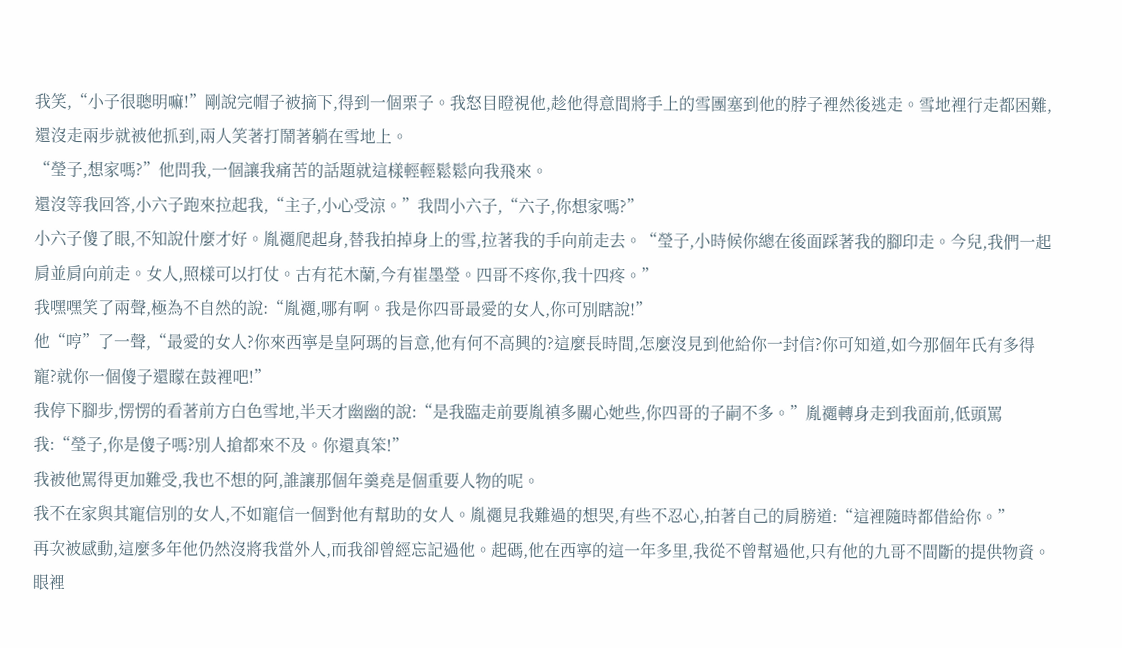我笑,“小子很聰明嘛!”剛說完帽子被摘下,得到一個栗子。我怒目瞪視他,趁他得意間將手上的雪團塞到他的脖子裡然後逃走。雪地裡行走都困難,還沒走兩步就被他抓到,兩人笑著打鬧著躺在雪地上。
“瑩子,想家嗎?”他問我,一個讓我痛苦的話題就這樣輕輕鬆鬆向我飛來。
還沒等我回答,小六子跑來拉起我,“主子,小心受涼。”我問小六子,“六子,你想家嗎?”
小六子傻了眼,不知說什麼才好。胤禵爬起身,替我拍掉身上的雪,拉著我的手向前走去。“瑩子,小時候你總在後面踩著我的腳印走。今兒,我們一起肩並肩向前走。女人,照樣可以打仗。古有花木蘭,今有崔墨瑩。四哥不疼你,我十四疼。”
我嘿嘿笑了兩聲,極為不自然的說:“胤禵,哪有啊。我是你四哥最愛的女人,你可別瞎說!”
他“哼”了一聲,“最愛的女人?你來西寧是皇阿瑪的旨意,他有何不高興的?這麼長時間,怎麼沒見到他給你一封信?你可知道,如今那個年氏有多得寵?就你一個傻子還矇在鼓裡吧!”
我停下腳步,愣愣的看著前方白色雪地,半天才幽幽的說:“是我臨走前要胤禛多關心她些,你四哥的子嗣不多。”胤禵轉身走到我面前,低頭罵我:“瑩子,你是傻子嗎?別人搶都來不及。你還真笨!”
我被他罵得更加難受,我也不想的阿,誰讓那個年羹堯是個重要人物的呢。
我不在家與其寵信別的女人,不如寵信一個對他有幫助的女人。胤禵見我難過的想哭,有些不忍心,拍著自己的肩膀道:“這裡隨時都借給你。”
再次被感動,這麼多年他仍然沒將我當外人,而我卻曾經忘記過他。起碼,他在西寧的這一年多里,我從不曾幫過他,只有他的九哥不間斷的提供物資。
眼裡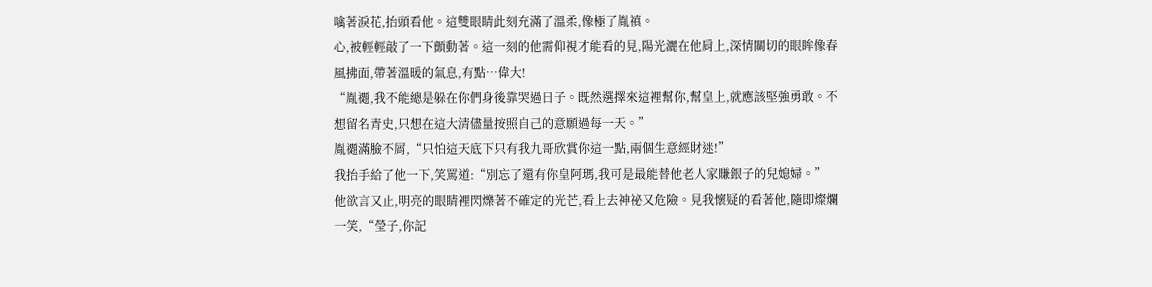噙著淚花,抬頭看他。這雙眼睛此刻充滿了溫柔,像極了胤禛。
心,被輕輕敲了一下顫動著。這一刻的他需仰視才能看的見,陽光灑在他肩上,深情關切的眼眸像春風拂面,帶著溫暖的氣息,有點…偉大!
“胤禵,我不能總是躲在你們身後靠哭過日子。既然選擇來這裡幫你,幫皇上,就應該堅強勇敢。不想留名青史,只想在這大清儘量按照自己的意願過每一天。”
胤禵滿臉不屑,“只怕這天底下只有我九哥欣賞你這一點,兩個生意經財迷!”
我抬手給了他一下,笑罵道:“別忘了還有你皇阿瑪,我可是最能替他老人家賺銀子的兒媳婦。”
他欲言又止,明亮的眼睛裡閃爍著不確定的光芒,看上去神祕又危險。見我懷疑的看著他,隨即燦爛一笑,“瑩子,你記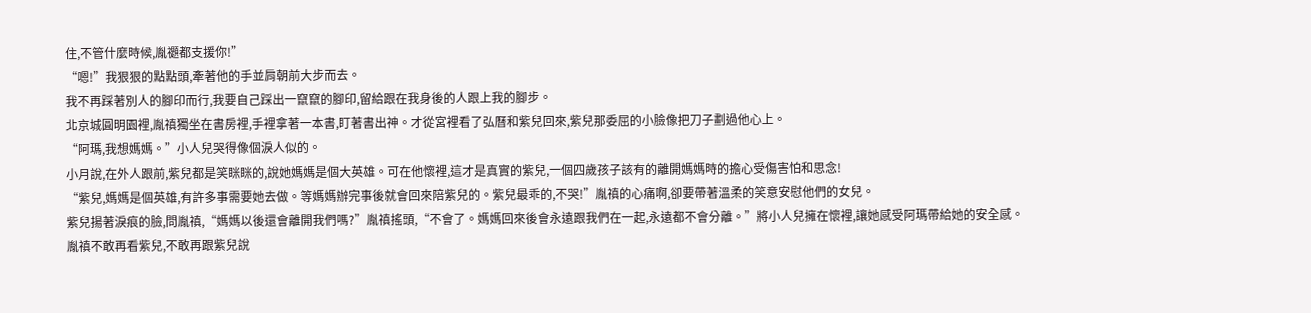住,不管什麼時候,胤禵都支援你!”
“嗯!”我狠狠的點點頭,牽著他的手並肩朝前大步而去。
我不再踩著別人的腳印而行,我要自己踩出一竄竄的腳印,留給跟在我身後的人跟上我的腳步。
北京城圓明園裡,胤禛獨坐在書房裡,手裡拿著一本書,盯著書出神。才從宮裡看了弘曆和紫兒回來,紫兒那委屈的小臉像把刀子劃過他心上。
“阿瑪,我想媽媽。”小人兒哭得像個淚人似的。
小月說,在外人跟前,紫兒都是笑眯眯的,說她媽媽是個大英雄。可在他懷裡,這才是真實的紫兒,一個四歲孩子該有的離開媽媽時的擔心受傷害怕和思念!
“紫兒,媽媽是個英雄,有許多事需要她去做。等媽媽辦完事後就會回來陪紫兒的。紫兒最乖的,不哭!”胤禛的心痛啊,卻要帶著溫柔的笑意安慰他們的女兒。
紫兒揚著淚痕的臉,問胤禛,“媽媽以後還會離開我們嗎?”胤禛搖頭,“不會了。媽媽回來後會永遠跟我們在一起,永遠都不會分離。”將小人兒擁在懷裡,讓她感受阿瑪帶給她的安全感。
胤禛不敢再看紫兒,不敢再跟紫兒說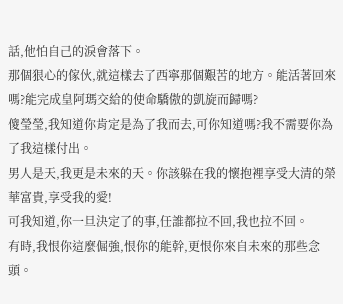話,他怕自己的淚會落下。
那個狠心的傢伙,就這樣去了西寧那個艱苦的地方。能活著回來嗎?能完成皇阿瑪交給的使命驕傲的凱旋而歸嗎?
傻瑩瑩,我知道你肯定是為了我而去,可你知道嗎?我不需要你為了我這樣付出。
男人是天,我更是未來的天。你該躲在我的懷抱裡享受大清的榮華富貴,享受我的愛!
可我知道,你一旦決定了的事,任誰都拉不回,我也拉不回。
有時,我恨你這麼倔強,恨你的能幹,更恨你來自未來的那些念頭。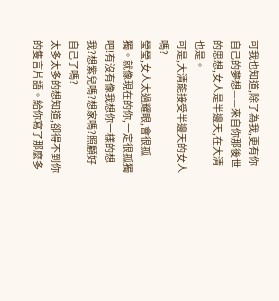可我也知道,除了為我,更有你自己的夢想——來自你那後世的思想,女人是半邊天,在大清也是。
可是,大清能接受半邊天的女人嗎?
瑩瑩,女人太過耀眼,會很孤獨。就像現在的你,一定很孤獨吧!有沒有像我想你一樣的想我?想紫兒嗎?想家嗎?照顧好自己了嗎?
太多太多的想知道,卻得不到你的隻言片語。給你寫了那麼多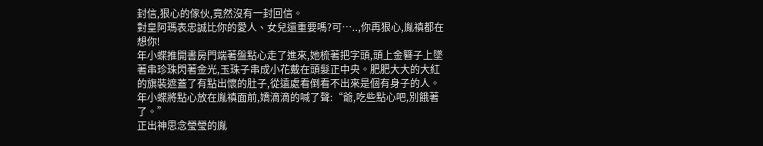封信,狠心的傢伙,竟然沒有一封回信。
對皇阿瑪表忠誠比你的愛人、女兒還重要嗎?可…..,你再狠心,胤禛都在想你!
年小蝶推開書房門端著盤點心走了進來,她梳著把字頭,頭上金簪子上墜著串珍珠閃著金光,玉珠子串成小花戴在頭髮正中央。肥肥大大的大紅的旗裝遮蓋了有點出懷的肚子,從遠處看倒看不出來是個有身子的人。
年小蝶將點心放在胤禛面前,嬌滴滴的喊了聲:“爺,吃些點心吧,別餓著了。”
正出神思念瑩瑩的胤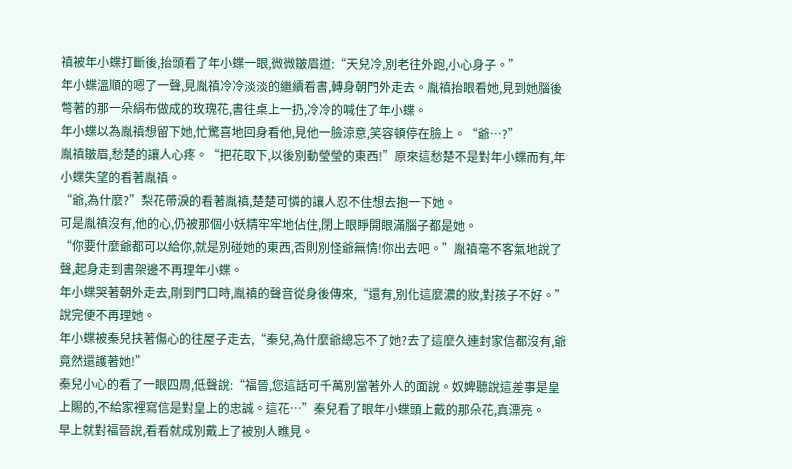禛被年小蝶打斷後,抬頭看了年小蝶一眼,微微皺眉道:“天兒冷,別老往外跑,小心身子。”
年小蝶溫順的嗯了一聲,見胤禛冷冷淡淡的繼續看書,轉身朝門外走去。胤禛抬眼看她,見到她腦後彆著的那一朵絹布做成的玫瑰花,書往桌上一扔,冷冷的喊住了年小蝶。
年小蝶以為胤禛想留下她,忙驚喜地回身看他,見他一臉涼意,笑容頓停在臉上。“爺…?”
胤禛皺眉,愁楚的讓人心疼。“把花取下,以後別動瑩瑩的東西!”原來這愁楚不是對年小蝶而有,年小蝶失望的看著胤禛。
“爺,為什麼?”梨花帶淚的看著胤禛,楚楚可憐的讓人忍不住想去抱一下她。
可是胤禛沒有,他的心,仍被那個小妖精牢牢地佔住,閉上眼睜開眼滿腦子都是她。
“你要什麼爺都可以給你,就是別碰她的東西,否則別怪爺無情!你出去吧。”胤禛毫不客氣地說了聲,起身走到書架邊不再理年小蝶。
年小蝶哭著朝外走去,剛到門口時,胤禛的聲音從身後傳來,“還有,別化這麼濃的妝,對孩子不好。”說完便不再理她。
年小蝶被秦兒扶著傷心的往屋子走去,“秦兒,為什麼爺總忘不了她?去了這麼久連封家信都沒有,爺竟然還護著她!”
秦兒小心的看了一眼四周,低聲說:“福晉,您這話可千萬別當著外人的面說。奴婢聽說這差事是皇上賜的,不給家裡寫信是對皇上的忠誠。這花…”秦兒看了眼年小蝶頭上戴的那朵花,真漂亮。
早上就對福晉說,看看就成別戴上了被別人瞧見。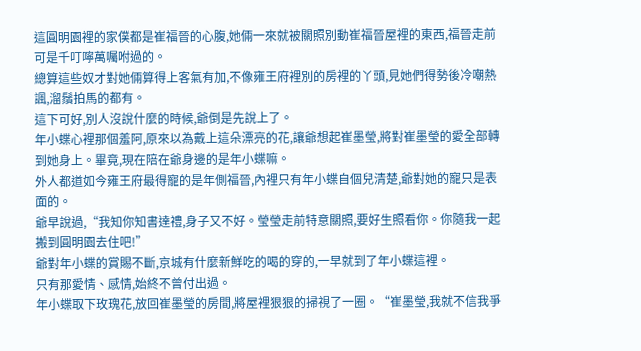這圓明園裡的家僕都是崔福晉的心腹,她倆一來就被關照別動崔福晉屋裡的東西,福晉走前可是千叮嚀萬囑咐過的。
總算這些奴才對她倆算得上客氣有加,不像雍王府裡別的房裡的丫頭,見她們得勢後冷嘲熱諷,溜鬚拍馬的都有。
這下可好,別人沒說什麼的時候,爺倒是先說上了。
年小蝶心裡那個羞阿,原來以為戴上這朵漂亮的花,讓爺想起崔墨瑩,將對崔墨瑩的愛全部轉到她身上。畢竟,現在陪在爺身邊的是年小蝶嘛。
外人都道如今雍王府最得寵的是年側福晉,內裡只有年小蝶自個兒清楚,爺對她的寵只是表面的。
爺早說過,“我知你知書達禮,身子又不好。瑩瑩走前特意關照,要好生照看你。你隨我一起搬到圓明園去住吧!”
爺對年小蝶的賞賜不斷,京城有什麼新鮮吃的喝的穿的,一早就到了年小蝶這裡。
只有那愛情、感情,始終不曾付出過。
年小蝶取下玫瑰花,放回崔墨瑩的房間,將屋裡狠狠的掃視了一圈。“崔墨瑩,我就不信我爭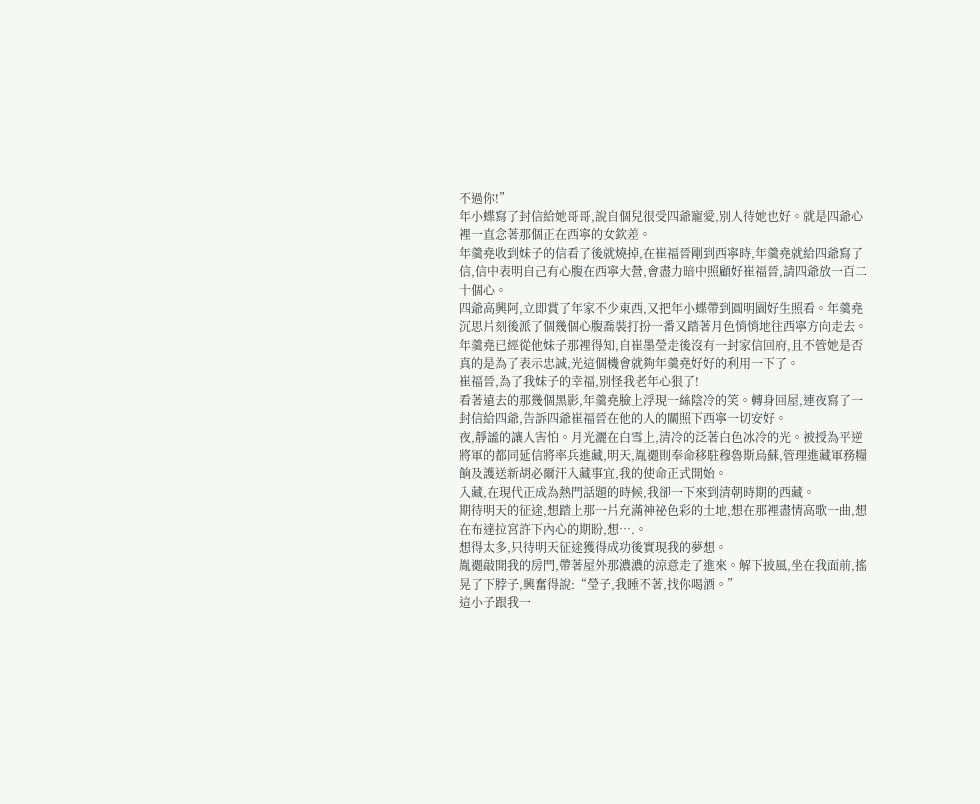不過你!”
年小蝶寫了封信給她哥哥,說自個兒很受四爺寵愛,別人待她也好。就是四爺心裡一直念著那個正在西寧的女欽差。
年羹堯收到妹子的信看了後就燒掉,在崔福晉剛到西寧時,年羹堯就給四爺寫了信,信中表明自己有心腹在西寧大營,會盡力暗中照顧好崔福晉,請四爺放一百二十個心。
四爺高興阿,立即賞了年家不少東西,又把年小蝶帶到圓明園好生照看。年羹堯沉思片刻後派了個幾個心腹喬裝打扮一番又踏著月色悄悄地往西寧方向走去。
年羹堯已經從他妹子那裡得知,自崔墨瑩走後沒有一封家信回府,且不管她是否真的是為了表示忠誠,光這個機會就夠年羹堯好好的利用一下了。
崔福晉,為了我妹子的幸福,別怪我老年心狠了!
看著遠去的那幾個黑影,年羹堯臉上浮現一絲陰冷的笑。轉身回屋,連夜寫了一封信給四爺,告訴四爺崔福晉在他的人的關照下西寧一切安好。
夜,靜謐的讓人害怕。月光灑在白雪上,清冷的泛著白色冰冷的光。被授為平逆將軍的都同延信將率兵進藏,明天,胤禵則奉命移駐穆魯斯烏蘇,管理進藏軍務糧餉及護送新胡必爾汗入藏事宜,我的使命正式開始。
入藏,在現代正成為熱門話題的時候,我卻一下來到清朝時期的西藏。
期待明天的征途,想踏上那一片充滿神祕色彩的土地,想在那裡盡情高歌一曲,想在布達拉宮許下內心的期盼,想….。
想得太多,只待明天征途獲得成功後實現我的夢想。
胤禵敲開我的房門,帶著屋外那濃濃的涼意走了進來。解下披風,坐在我面前,搖晃了下脖子,興奮得說:“瑩子,我睡不著,找你喝酒。”
這小子跟我一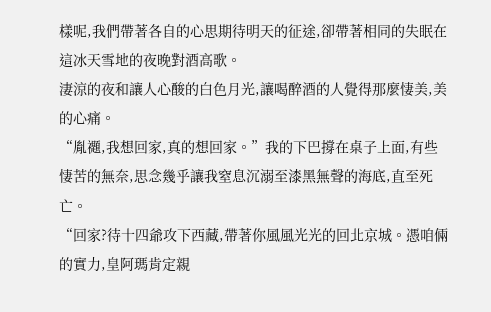樣呢,我們帶著各自的心思期待明天的征途,卻帶著相同的失眠在這冰天雪地的夜晚對酒高歌。
淒涼的夜和讓人心酸的白色月光,讓喝醉酒的人覺得那麼悽美,美的心痛。
“胤禵,我想回家,真的想回家。”我的下巴撐在桌子上面,有些悽苦的無奈,思念幾乎讓我窒息沉溺至漆黑無聲的海底,直至死亡。
“回家?待十四爺攻下西藏,帶著你風風光光的回北京城。憑咱倆的實力,皇阿瑪肯定親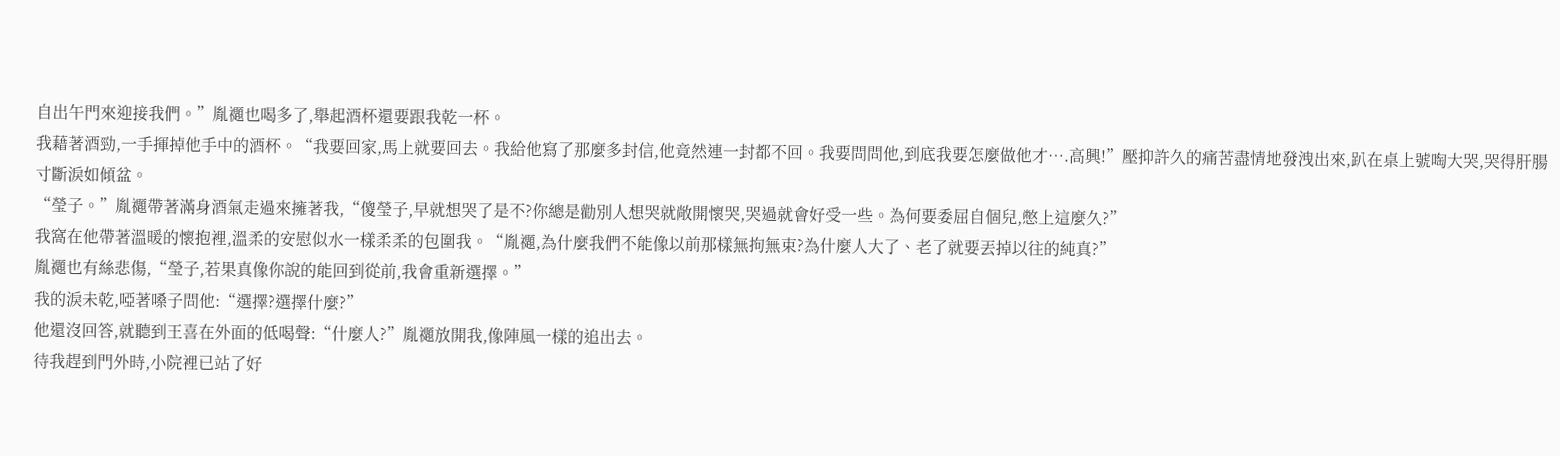自出午門來迎接我們。”胤禵也喝多了,舉起酒杯還要跟我乾一杯。
我藉著酒勁,一手揮掉他手中的酒杯。“我要回家,馬上就要回去。我給他寫了那麼多封信,他竟然連一封都不回。我要問問他,到底我要怎麼做他才….高興!”壓抑許久的痛苦盡情地發洩出來,趴在桌上號啕大哭,哭得肝腸寸斷淚如傾盆。
“瑩子。”胤禵帶著滿身酒氣走過來擁著我,“傻瑩子,早就想哭了是不?你總是勸別人想哭就敞開懷哭,哭過就會好受一些。為何要委屈自個兒,憋上這麼久?”
我窩在他帶著溫暖的懷抱裡,溫柔的安慰似水一樣柔柔的包圍我。“胤禵,為什麼我們不能像以前那樣無拘無束?為什麼人大了、老了就要丟掉以往的純真?”
胤禵也有絲悲傷,“瑩子,若果真像你說的能回到從前,我會重新選擇。”
我的淚未乾,啞著嗓子問他:“選擇?選擇什麼?”
他還沒回答,就聽到王喜在外面的低喝聲:“什麼人?”胤禵放開我,像陣風一樣的追出去。
待我趕到門外時,小院裡已站了好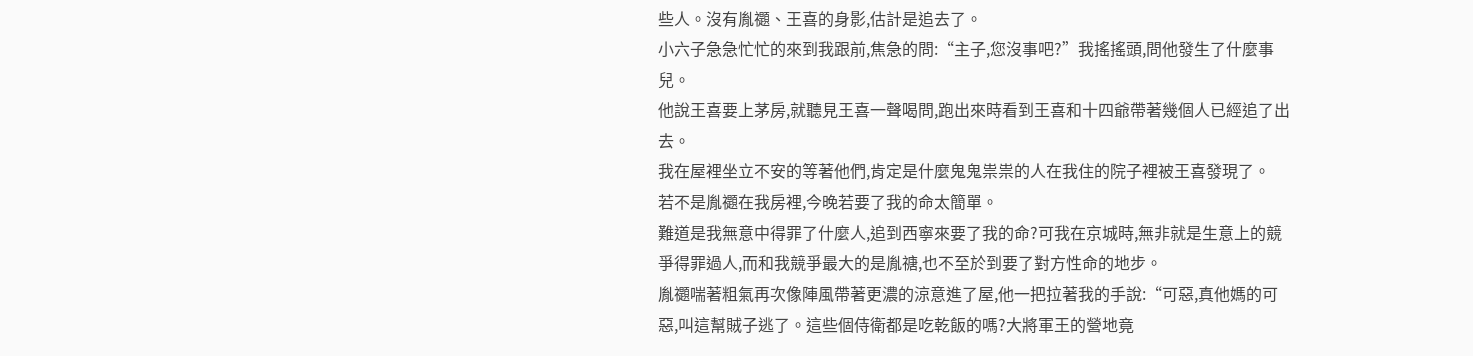些人。沒有胤禵、王喜的身影,估計是追去了。
小六子急急忙忙的來到我跟前,焦急的問:“主子,您沒事吧?”我搖搖頭,問他發生了什麼事兒。
他說王喜要上茅房,就聽見王喜一聲喝問,跑出來時看到王喜和十四爺帶著幾個人已經追了出去。
我在屋裡坐立不安的等著他們,肯定是什麼鬼鬼祟祟的人在我住的院子裡被王喜發現了。
若不是胤禵在我房裡,今晚若要了我的命太簡單。
難道是我無意中得罪了什麼人,追到西寧來要了我的命?可我在京城時,無非就是生意上的競爭得罪過人,而和我競爭最大的是胤禟,也不至於到要了對方性命的地步。
胤禵喘著粗氣再次像陣風帶著更濃的涼意進了屋,他一把拉著我的手說:“可惡,真他媽的可惡,叫這幫賊子逃了。這些個侍衛都是吃乾飯的嗎?大將軍王的營地竟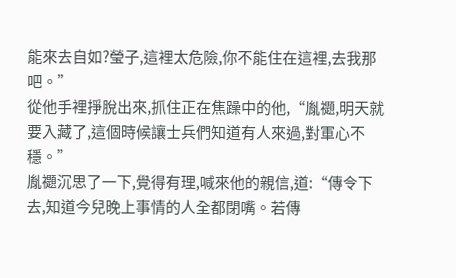能來去自如?瑩子,這裡太危險,你不能住在這裡,去我那吧。”
從他手裡掙脫出來,抓住正在焦躁中的他,“胤禵,明天就要入藏了,這個時候讓士兵們知道有人來過,對軍心不穩。”
胤禵沉思了一下,覺得有理,喊來他的親信,道:“傳令下去,知道今兒晚上事情的人全都閉嘴。若傳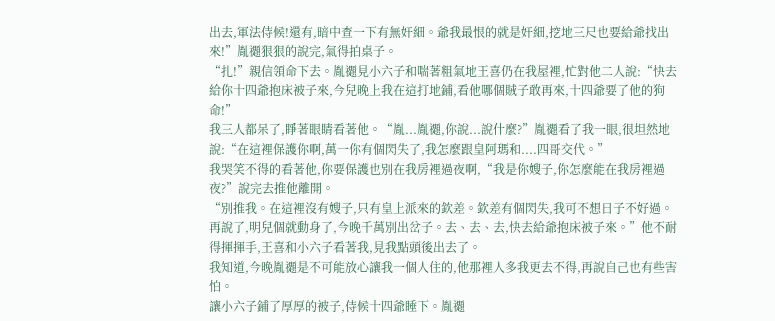出去,軍法侍候!還有,暗中查一下有無奸細。爺我最恨的就是奸細,挖地三尺也要給爺找出來!”胤禵狠狠的說完,氣得拍桌子。
“扎!”親信領命下去。胤禵見小六子和喘著粗氣地王喜仍在我屋裡,忙對他二人說:“快去給你十四爺抱床被子來,今兒晚上我在這打地鋪,看他哪個賊子敢再來,十四爺要了他的狗命!”
我三人都呆了,睜著眼睛看著他。“胤...胤禵,你說...說什麼?”胤禵看了我一眼,很坦然地說:“在這裡保護你啊,萬一你有個閃失了,我怎麼跟皇阿瑪和....四哥交代。”
我哭笑不得的看著他,你要保護也別在我房裡過夜啊,“我是你嫂子,你怎麼能在我房裡過夜?”說完去推他離開。
“別推我。在這裡沒有嫂子,只有皇上派來的欽差。欽差有個閃失,我可不想日子不好過。再說了,明兒個就動身了,今晚千萬別出岔子。去、去、去,快去給爺抱床被子來。”他不耐得揮揮手,王喜和小六子看著我,見我點頭後出去了。
我知道,今晚胤禵是不可能放心讓我一個人住的,他那裡人多我更去不得,再說自己也有些害怕。
讓小六子鋪了厚厚的被子,侍候十四爺睡下。胤禵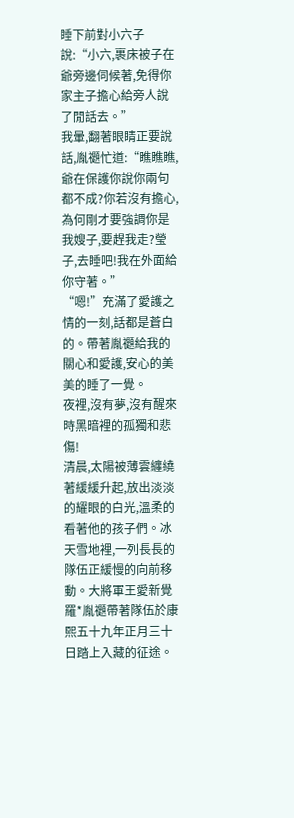睡下前對小六子說:“小六,裹床被子在爺旁邊伺候著,免得你家主子擔心給旁人說了閒話去。”
我暈,翻著眼睛正要說話,胤禵忙道:“瞧瞧瞧,爺在保護你說你兩句都不成?你若沒有擔心,為何剛才要強調你是我嫂子,要趕我走?瑩子,去睡吧!我在外面給你守著。”
“嗯!”充滿了愛護之情的一刻,話都是蒼白的。帶著胤禵給我的關心和愛護,安心的美美的睡了一覺。
夜裡,沒有夢,沒有醒來時黑暗裡的孤獨和悲傷!
清晨,太陽被薄雲纏繞著緩緩升起,放出淡淡的耀眼的白光,溫柔的看著他的孩子們。冰天雪地裡,一列長長的隊伍正緩慢的向前移動。大將軍王愛新覺羅*胤禵帶著隊伍於康熙五十九年正月三十日踏上入藏的征途。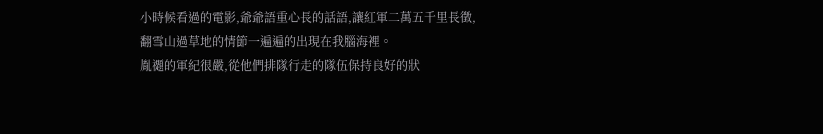小時候看過的電影,爺爺語重心長的話語,讓紅軍二萬五千里長徵,翻雪山過草地的情節一遍遍的出現在我腦海裡。
胤禵的軍紀很嚴,從他們排隊行走的隊伍保持良好的狀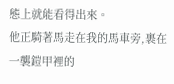態上就能看得出來。
他正騎著馬走在我的馬車旁,裹在一襲鎧甲裡的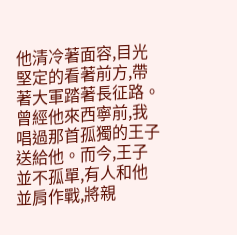他清冷著面容,目光堅定的看著前方,帶著大軍踏著長征路。
曾經他來西寧前,我唱過那首孤獨的王子送給他。而今,王子並不孤單,有人和他並肩作戰,將親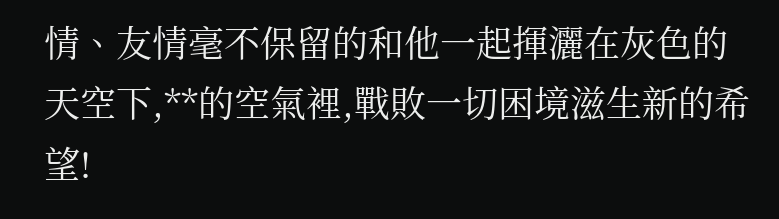情、友情毫不保留的和他一起揮灑在灰色的天空下,**的空氣裡,戰敗一切困境滋生新的希望!